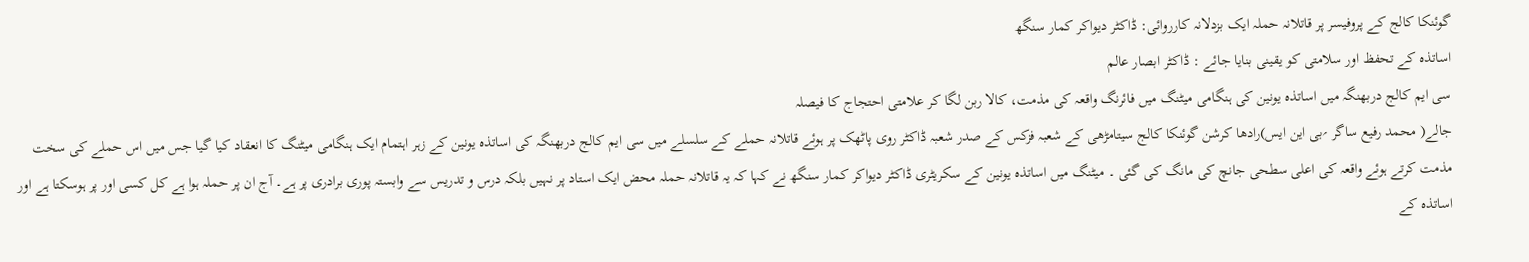گوئنکا کالج کے پروفیسر پر قاتلانہ حملہ ایک بزدلانہ کارروائی: ڈاکٹر دیواکر کمار سنگھ
اساتذہ کے تحفظ اور سلامتی کو یقینی بنایا جائے : ڈاکٹر ابصار عالم
سی ایم کالج دربھنگہ میں اساتذہ یونین کی ہنگامی میٹنگ میں فائرنگ واقعہ کی مذمت، کالا ربن لگا کر علامتی احتجاج کا فیصلہ
جالے( محمد رفیع ساگر ؍بی این ایس)رادھا کرشن گوئنکا کالج سیتامڑھی کے شعبہ فزکس کے صدر شعبہ ڈاکٹر روی پاٹھک پر ہوئے قاتلانہ حملے کے سلسلے میں سی ایم کالج دربھنگہ کی اساتذہ یونین کے زہر اہتمام ایک ہنگامی میٹنگ کا انعقاد کیا گیا جس میں اس حملے کی سخت مذمت کرتے ہوئے واقعہ کی اعلی سطحی جانچ کی مانگ کی گئی ۔ میٹنگ میں اساتذہ یونین کے سکریٹری ڈاکٹر دیواکر کمار سنگھ نے کہا کہ یہ قاتلانہ حملہ محض ایک استاد پر نہیں بلکہ درس و تدریس سے وابستہ پوری برادری پر ہے۔ آج ان پر حملہ ہوا ہے کل کسی اور پر ہوسکتا ہے اور اساتذہ کے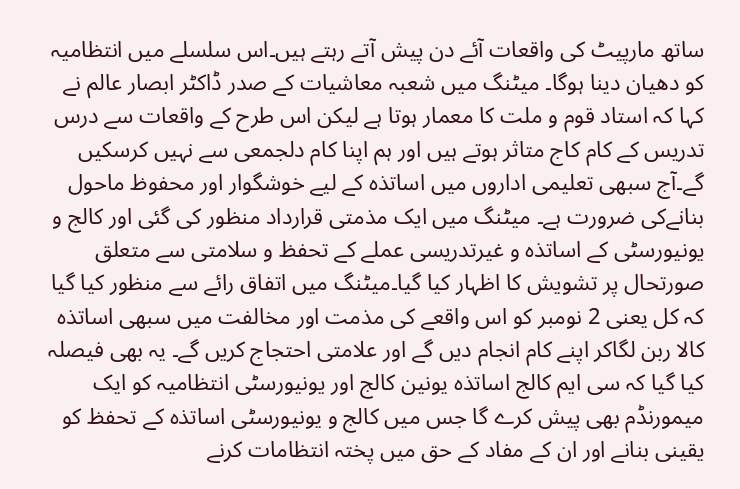ساتھ مارپیٹ کی واقعات آئے دن پیش آتے رہتے ہیں۔اس سلسلے میں انتظامیہ کو دھیان دینا ہوگا۔ میٹنگ میں شعبہ معاشیات کے صدر ڈاکٹر ابصار عالم نے کہا کہ استاد قوم و ملت کا معمار ہوتا ہے لیکن اس طرح کے واقعات سے درس تدریس کے کام کاج متاثر ہوتے ہیں اور ہم اپنا کام دلجمعی سے نہیں کرسکیں گے۔آج سبھی تعلیمی اداروں میں اساتذہ کے لیے خوشگوار اور محفوظ ماحول بنانےکی ضرورت ہے۔ میٹنگ میں ایک مذمتی قرارداد منظور کی گئی اور کالج و یونیورسٹی کے اساتذہ و غیرتدریسی عملے کے تحفظ و سلامتی سے متعلق صورتحال پر تشویش کا اظہار کیا گیا۔میٹنگ میں اتفاق رائے سے منظور کیا گیا کہ کل یعنی 2 نومبر کو اس واقعے کی مذمت اور مخالفت میں سبھی اساتذہ کالا ربن لگاکر اپنے کام انجام دیں گے اور علامتی احتجاج کریں گے۔ یہ بھی فیصلہ کیا گیا کہ سی ایم کالج اساتذہ یونین کالج اور یونیورسٹی انتظامیہ کو ایک میمورنڈم بھی پیش کرے گا جس میں کالج و یونیورسٹی اساتذہ کے تحفظ کو یقینی بنانے اور ان کے مفاد کے حق میں پختہ انتظامات کرنے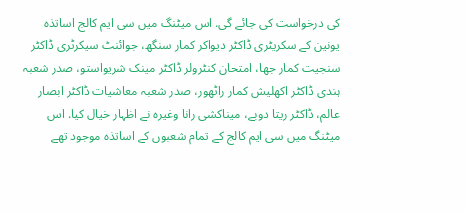کی درخواست کی جائے گی. اس میٹنگ میں سی ایم کالج اساتذہ یونین کے سکریٹری ڈاکٹر دیواکر کمار سنگھ، جوائنٹ سیکرٹری ڈاکٹر سنجیت کمار جھا، امتحان کنٹرولر ڈاکٹر مینک شریواستو، صدر شعبہ ہندی ڈاکٹر اکھلیش کمار راٹھور، صدر شعبہ معاشیات ڈاکٹر ابصار عالم، ڈاکٹر ریتا دوبے، میناکشی رانا وغیرہ نے اظہار خیال کیا. اس میٹنگ میں سی ایم کالج کے تمام شعبوں کے اساتذہ موجود تھے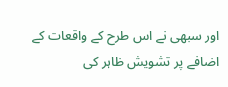اور سبھی نے اس طرح کے واقعات کے اضافے پر تشویش ظاہر کی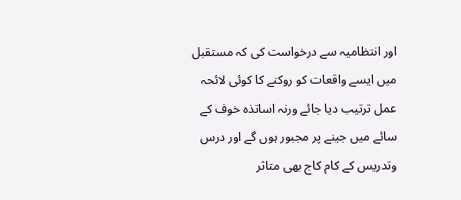اور انتظامیہ سے درخواست کی کہ مستقبل میں ایسے واقعات کو روکنے کا کوئی لائحہ عمل ترتیب دیا جائے ورنہ اساتذہ خوف کے سائے میں جینے پر مجبور ہوں گے اور درس وتدریس کے کام کاج بھی متاثر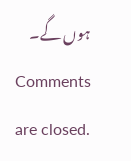ہوں گے۔
Comments are closed.